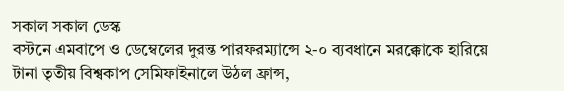সকাল সকাল ডেস্ক
বস্টনে এমবাপে ও ডেম্বেলের দুরন্ত পারফরম্যান্সে ২-০ ব্যবধানে মরক্কোকে হারিয়ে টানা তৃতীয় বিশ্বকাপ সেমিফাইনালে উঠল ফ্রান্স,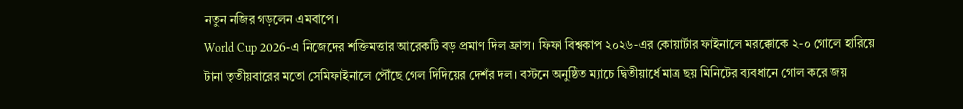নতুন নজির গড়লেন এমবাপে।
World Cup 2026-এ নিজেদের শক্তিমত্তার আরেকটি বড় প্রমাণ দিল ফ্রান্স। ফিফা বিশ্বকাপ ২০২৬-এর কোয়ার্টার ফাইনালে মরক্কোকে ২-০ গোলে হারিয়ে টানা তৃতীয়বারের মতো সেমিফাইনালে পৌঁছে গেল দিদিয়ের দেশঁর দল। বস্টনে অনুষ্ঠিত ম্যাচে দ্বিতীয়ার্ধে মাত্র ছয় মিনিটের ব্যবধানে গোল করে জয়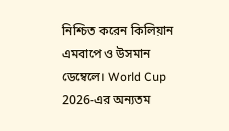নিশ্চিত করেন কিলিয়ান এমবাপে ও উসমান ডেম্বেলে। World Cup 2026-এর অন্যতম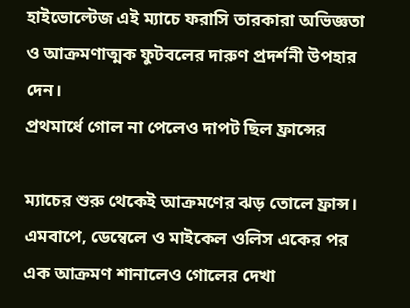হাইভোল্টেজ এই ম্যাচে ফরাসি তারকারা অভিজ্ঞতা ও আক্রমণাত্মক ফুটবলের দারুণ প্রদর্শনী উপহার দেন।
প্রথমার্ধে গোল না পেলেও দাপট ছিল ফ্রান্সের

ম্যাচের শুরু থেকেই আক্রমণের ঝড় তোলে ফ্রান্স। এমবাপে, ডেম্বেলে ও মাইকেল ওলিস একের পর এক আক্রমণ শানালেও গোলের দেখা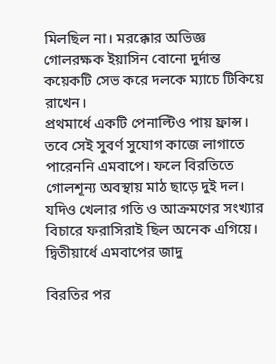মিলছিল না। মরক্কোর অভিজ্ঞ গোলরক্ষক ইয়াসিন বোনো দুর্দান্ত কয়েকটি সেভ করে দলকে ম্যাচে টিকিয়ে রাখেন।
প্রথমার্ধে একটি পেনাল্টিও পায় ফ্রান্স। তবে সেই সুবর্ণ সুযোগ কাজে লাগাতে পারেননি এমবাপে। ফলে বিরতিতে গোলশূন্য অবস্থায় মাঠ ছাড়ে দুই দল। যদিও খেলার গতি ও আক্রমণের সংখ্যার বিচারে ফরাসিরাই ছিল অনেক এগিয়ে।
দ্বিতীয়ার্ধে এমবাপের জাদু

বিরতির পর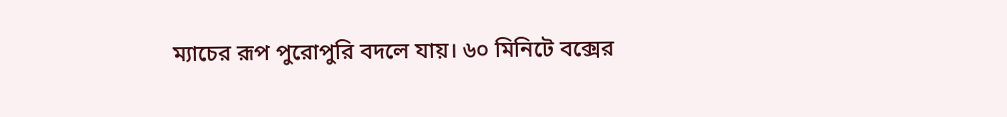ম্যাচের রূপ পুরোপুরি বদলে যায়। ৬০ মিনিটে বক্সের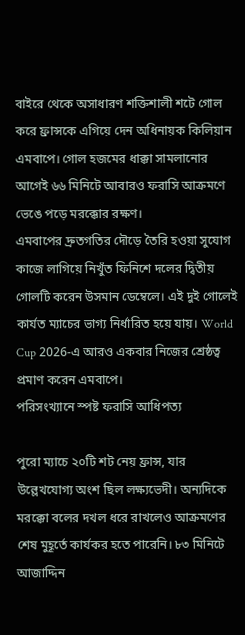বাইরে থেকে অসাধারণ শক্তিশালী শটে গোল করে ফ্রান্সকে এগিয়ে দেন অধিনায়ক কিলিয়ান এমবাপে। গোল হজমের ধাক্কা সামলানোর আগেই ৬৬ মিনিটে আবারও ফরাসি আক্রমণে ভেঙে পড়ে মরক্কোর রক্ষণ।
এমবাপের দ্রুতগতির দৌড়ে তৈরি হওয়া সুযোগ কাজে লাগিয়ে নিখুঁত ফিনিশে দলের দ্বিতীয় গোলটি করেন উসমান ডেম্বেলে। এই দুই গোলেই কার্যত ম্যাচের ভাগ্য নির্ধারিত হয়ে যায়। World Cup 2026-এ আরও একবার নিজের শ্রেষ্ঠত্ব প্রমাণ করেন এমবাপে।
পরিসংখ্যানে স্পষ্ট ফরাসি আধিপত্য

পুরো ম্যাচে ২০টি শট নেয় ফ্রান্স, যার উল্লেখযোগ্য অংশ ছিল লক্ষ্যভেদী। অন্যদিকে মরক্কো বলের দখল ধরে রাখলেও আক্রমণের শেষ মুহূর্তে কার্যকর হতে পারেনি। ৮৩ মিনিটে আজাদ্দিন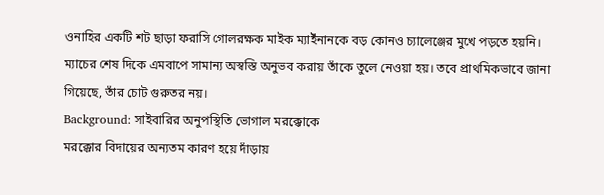ওনাহির একটি শট ছাড়া ফরাসি গোলরক্ষক মাইক ম্যাইঁনানকে বড় কোনও চ্যালেঞ্জের মুখে পড়তে হয়নি।
ম্যাচের শেষ দিকে এমবাপে সামান্য অস্বস্তি অনুভব করায় তাঁকে তুলে নেওয়া হয়। তবে প্রাথমিকভাবে জানা গিয়েছে, তাঁর চোট গুরুতর নয়।
Background: সাইবারির অনুপস্থিতি ভোগাল মরক্কোকে
মরক্কোর বিদায়ের অন্যতম কারণ হয়ে দাঁড়ায়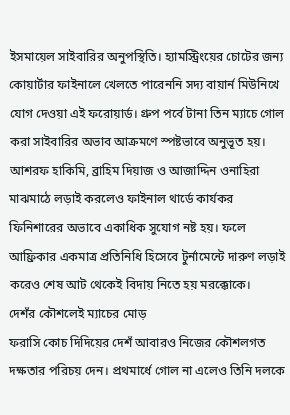ইসমায়েল সাইবারির অনুপস্থিতি। হ্যামস্ট্রিংয়ের চোটের জন্য কোয়ার্টার ফাইনালে খেলতে পারেননি সদ্য বায়ার্ন মিউনিখে যোগ দেওয়া এই ফরোয়ার্ড। গ্রুপ পর্বে টানা তিন ম্যাচে গোল করা সাইবারির অভাব আক্রমণে স্পষ্টভাবে অনুভূত হয়।
আশরফ হাকিমি, ব্রাহিম দিয়াজ ও আজাদ্দিন ওনাহিরা মাঝমাঠে লড়াই করলেও ফাইনাল থার্ডে কার্যকর ফিনিশারের অভাবে একাধিক সুযোগ নষ্ট হয়। ফলে আফ্রিকার একমাত্র প্রতিনিধি হিসেবে টুর্নামেন্টে দারুণ লড়াই করেও শেষ আট থেকেই বিদায় নিতে হয় মরক্কোকে।
দেশঁর কৌশলেই ম্যাচের মোড়
ফরাসি কোচ দিদিয়ের দেশঁ আবারও নিজের কৌশলগত দক্ষতার পরিচয় দেন। প্রথমার্ধে গোল না এলেও তিনি দলকে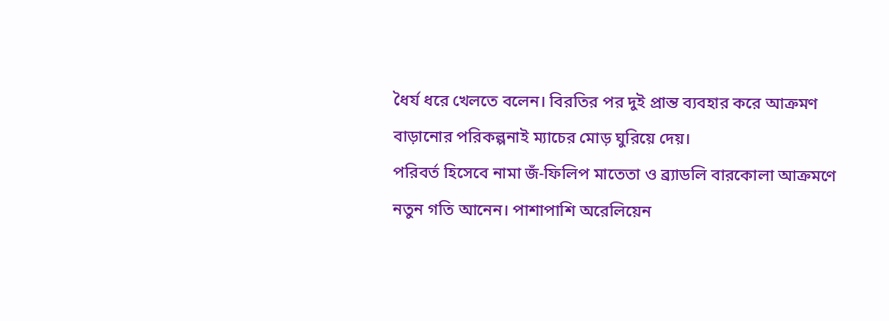ধৈর্য ধরে খেলতে বলেন। বিরতির পর দুই প্রান্ত ব্যবহার করে আক্রমণ বাড়ানোর পরিকল্পনাই ম্যাচের মোড় ঘুরিয়ে দেয়।
পরিবর্ত হিসেবে নামা জঁ-ফিলিপ মাতেতা ও ব্র্যাডলি বারকোলা আক্রমণে নতুন গতি আনেন। পাশাপাশি অরেলিয়েন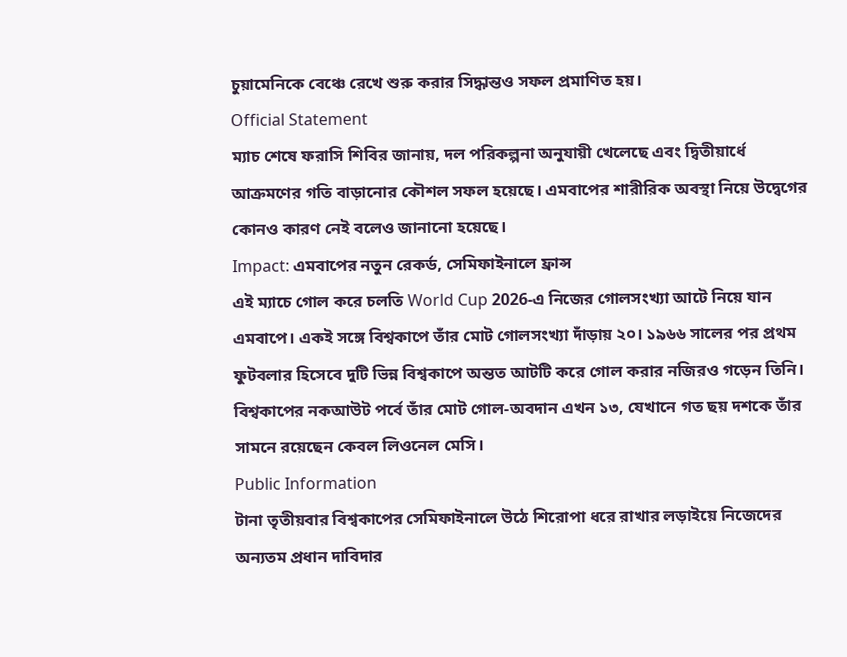চুয়ামেনিকে বেঞ্চে রেখে শুরু করার সিদ্ধান্তও সফল প্রমাণিত হয়।
Official Statement
ম্যাচ শেষে ফরাসি শিবির জানায়, দল পরিকল্পনা অনুযায়ী খেলেছে এবং দ্বিতীয়ার্ধে আক্রমণের গতি বাড়ানোর কৌশল সফল হয়েছে। এমবাপের শারীরিক অবস্থা নিয়ে উদ্বেগের কোনও কারণ নেই বলেও জানানো হয়েছে।
Impact: এমবাপের নতুন রেকর্ড, সেমিফাইনালে ফ্রান্স
এই ম্যাচে গোল করে চলতি World Cup 2026-এ নিজের গোলসংখ্যা আটে নিয়ে যান এমবাপে। একই সঙ্গে বিশ্বকাপে তাঁর মোট গোলসংখ্যা দাঁড়ায় ২০। ১৯৬৬ সালের পর প্রথম ফুটবলার হিসেবে দুটি ভিন্ন বিশ্বকাপে অন্তত আটটি করে গোল করার নজিরও গড়েন তিনি। বিশ্বকাপের নকআউট পর্বে তাঁর মোট গোল-অবদান এখন ১৩, যেখানে গত ছয় দশকে তাঁর সামনে রয়েছেন কেবল লিওনেল মেসি।
Public Information
টানা তৃতীয়বার বিশ্বকাপের সেমিফাইনালে উঠে শিরোপা ধরে রাখার লড়াইয়ে নিজেদের অন্যতম প্রধান দাবিদার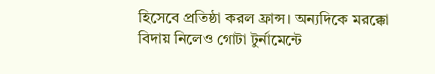হিসেবে প্রতিষ্ঠা করল ফ্রান্স। অন্যদিকে মরক্কো বিদায় নিলেও গোটা টুর্নামেন্টে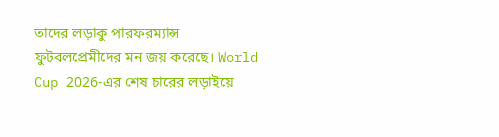তাদের লড়াকু পারফরম্যান্স ফুটবলপ্রেমীদের মন জয় করেছে। World Cup 2026-এর শেষ চারের লড়াইয়ে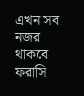এখন সব নজর থাকবে ফরাসি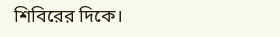শিবিরের দিকে।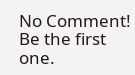No Comment! Be the first one.